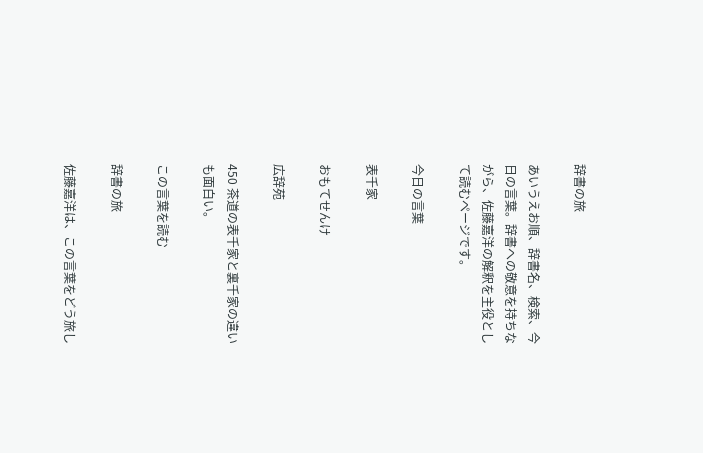辞書の旅

あいうえお順、辞書名、検索、今日の言葉。辞書への敬意を持ちながら、佐藤嘉洋の解釈を主役として読むページです。

今日の言葉

表千家

おもてせんけ

広辞苑

450 茶道の表千家と裏千家の違いも面白い。

この言葉を読む

辞書の旅

佐藤嘉洋は、この言葉をどう旅し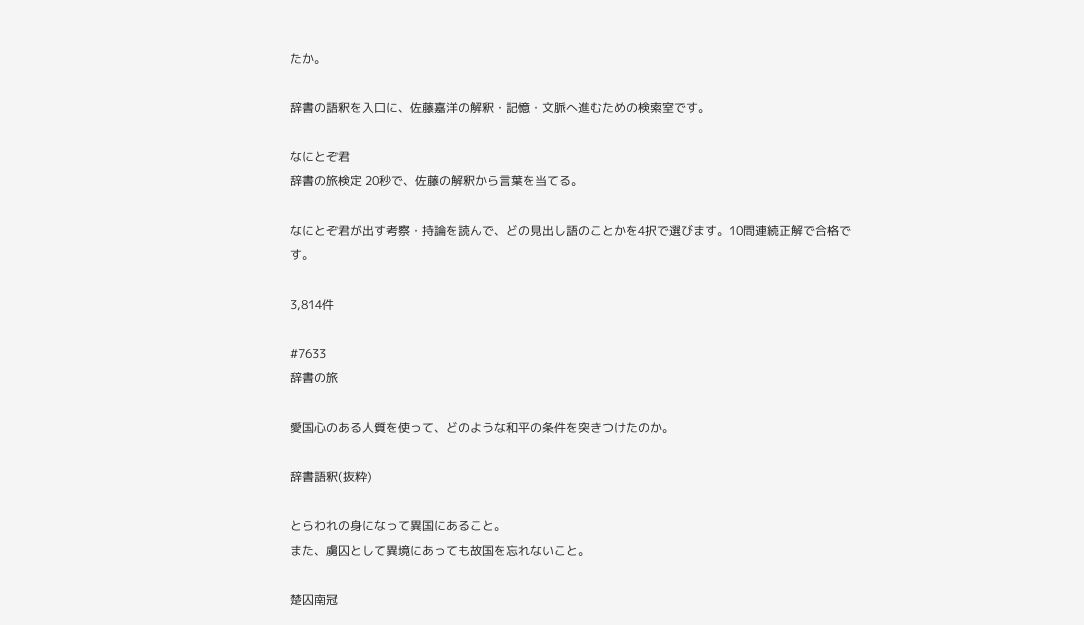たか。

辞書の語釈を入口に、佐藤嘉洋の解釈・記憶・文脈へ進むための検索室です。

なにとぞ君
辞書の旅検定 20秒で、佐藤の解釈から言葉を当てる。

なにとぞ君が出す考察・持論を読んで、どの見出し語のことかを4択で選びます。10問連続正解で合格です。

3,814件

#7633
辞書の旅

愛国心のある人質を使って、どのような和平の条件を突きつけたのか。

辞書語釈(抜粋)

とらわれの身になって異国にあること。
また、虜囚として異境にあっても故国を忘れないこと。

楚囚南冠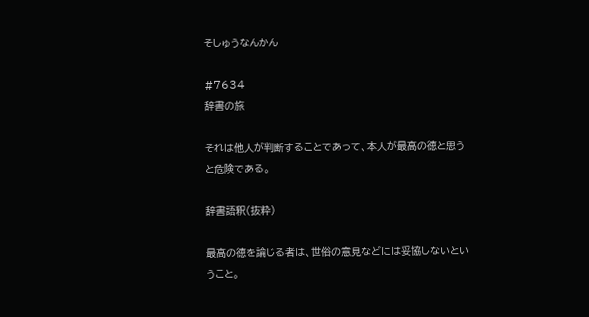そしゅうなんかん

#7634
辞書の旅

それは他人が判断することであって、本人が最高の徳と思うと危険である。

辞書語釈(抜粋)

最高の徳を論じる者は、世俗の意見などには妥協しないということ。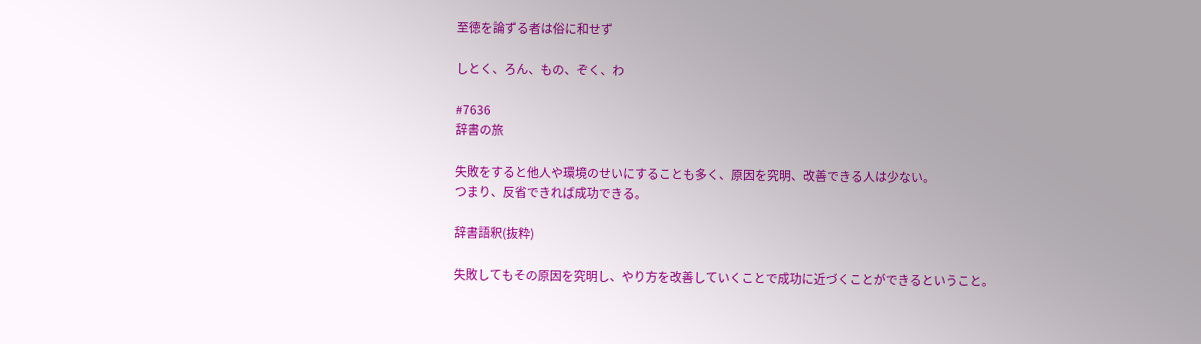至徳を論ずる者は俗に和せず

しとく、ろん、もの、ぞく、わ

#7636
辞書の旅

失敗をすると他人や環境のせいにすることも多く、原因を究明、改善できる人は少ない。
つまり、反省できれば成功できる。

辞書語釈(抜粋)

失敗してもその原因を究明し、やり方を改善していくことで成功に近づくことができるということ。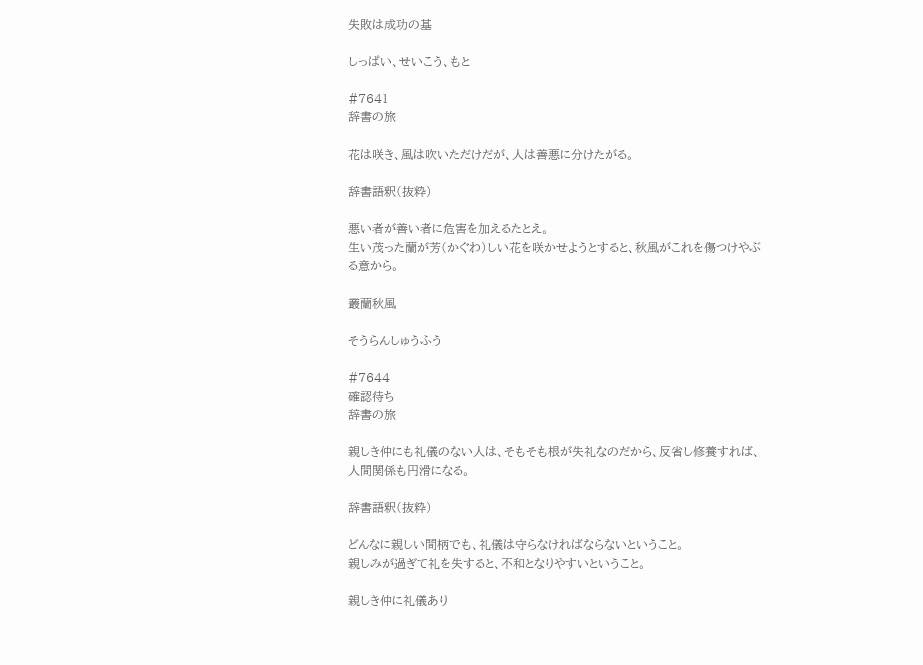失敗は成功の基

しっぱい、せいこう、もと

#7641
辞書の旅

花は咲き、風は吹いただけだが、人は善悪に分けたがる。

辞書語釈(抜粋)

悪い者が善い者に危害を加えるたとえ。
生い茂った蘭が芳(かぐわ)しい花を咲かせようとすると、秋風がこれを傷つけやぶる意から。

叢蘭秋風

そうらんしゅうふう

#7644
確認待ち
辞書の旅

親しき仲にも礼儀のない人は、そもそも根が失礼なのだから、反省し修養すれば、人間関係も円滑になる。

辞書語釈(抜粋)

どんなに親しい間柄でも、礼儀は守らなければならないということ。
親しみが過ぎて礼を失すると、不和となりやすいということ。

親しき仲に礼儀あり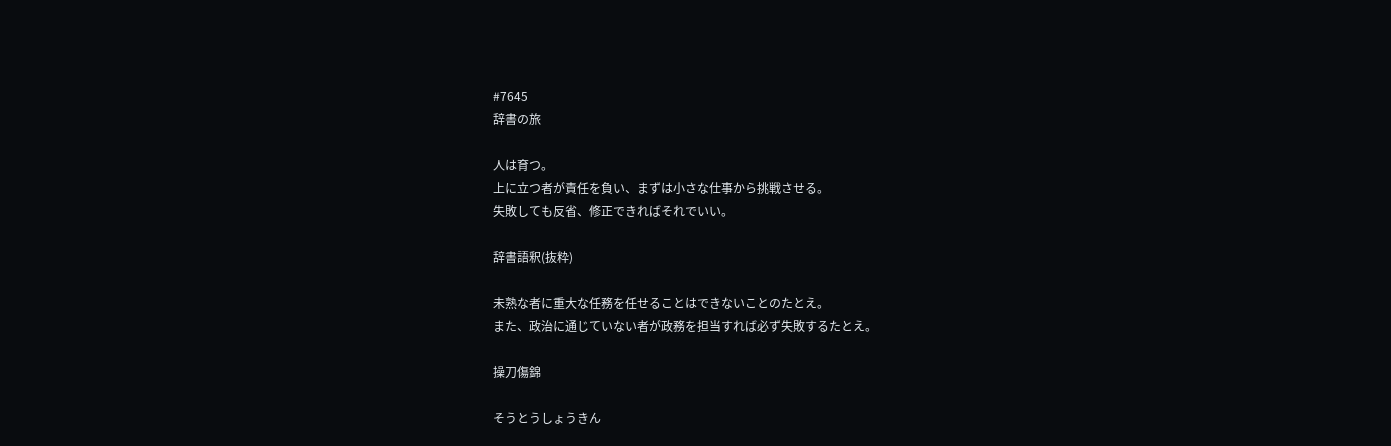#7645
辞書の旅

人は育つ。
上に立つ者が責任を負い、まずは小さな仕事から挑戦させる。
失敗しても反省、修正できればそれでいい。

辞書語釈(抜粋)

未熟な者に重大な任務を任せることはできないことのたとえ。
また、政治に通じていない者が政務を担当すれば必ず失敗するたとえ。

操刀傷錦

そうとうしょうきん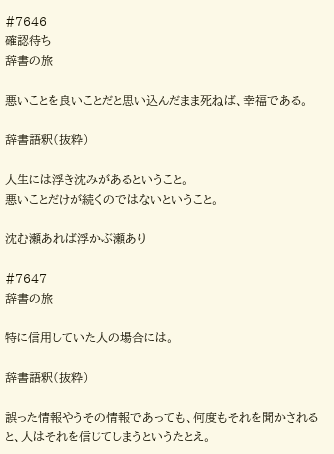#7646
確認待ち
辞書の旅

悪いことを良いことだと思い込んだまま死ねば、幸福である。

辞書語釈(抜粋)

人生には浮き沈みがあるということ。
悪いことだけが続くのではないということ。

沈む瀬あれば浮かぶ瀬あり

#7647
辞書の旅

特に信用していた人の場合には。

辞書語釈(抜粋)

誤った情報やうその情報であっても、何度もそれを聞かされると、人はそれを信じてしまうというたとえ。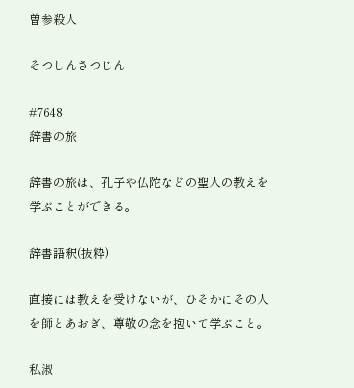曽参殺人

そつしんさつじん

#7648
辞書の旅

辞書の旅は、孔子や仏陀などの聖人の教えを学ぶことができる。

辞書語釈(抜粋)

直接には教えを受けないが、ひそかにその人を師とあおぎ、尊敬の念を抱いて学ぶこと。

私淑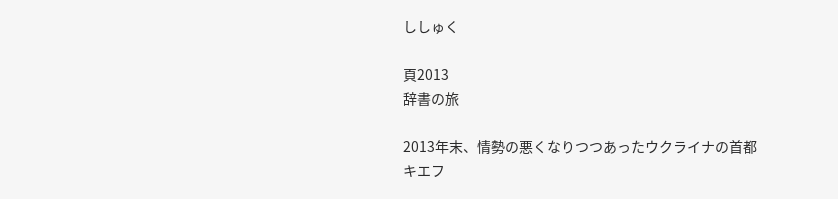ししゅく

頁2013
辞書の旅

2013年末、情勢の悪くなりつつあったウクライナの首都キエフ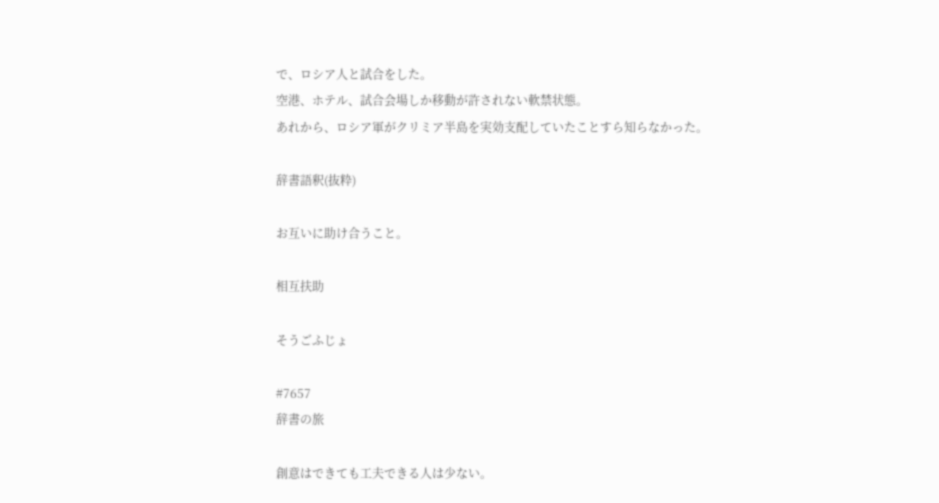で、ロシア人と試合をした。
空港、ホテル、試合会場しか移動が許されない軟禁状態。
あれから、ロシア軍がクリミア半島を実効支配していたことすら知らなかった。

辞書語釈(抜粋)

お互いに助け合うこと。

相互扶助

そうごふじょ

#7657
辞書の旅

創意はできても工夫できる人は少ない。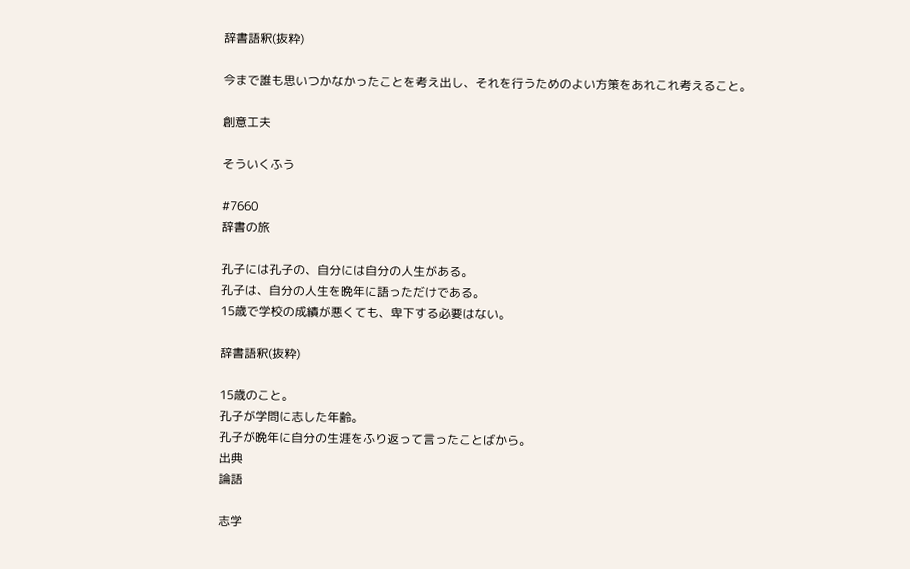辞書語釈(抜粋)

今まで誰も思いつかなかったことを考え出し、それを行うためのよい方策をあれこれ考えること。

創意工夫

そういくふう

#7660
辞書の旅

孔子には孔子の、自分には自分の人生がある。
孔子は、自分の人生を晩年に語っただけである。
15歳で学校の成績が悪くても、卑下する必要はない。

辞書語釈(抜粋)

15歳のこと。
孔子が学問に志した年齢。
孔子が晩年に自分の生涯をふり返って言ったことばから。
出典
論語

志学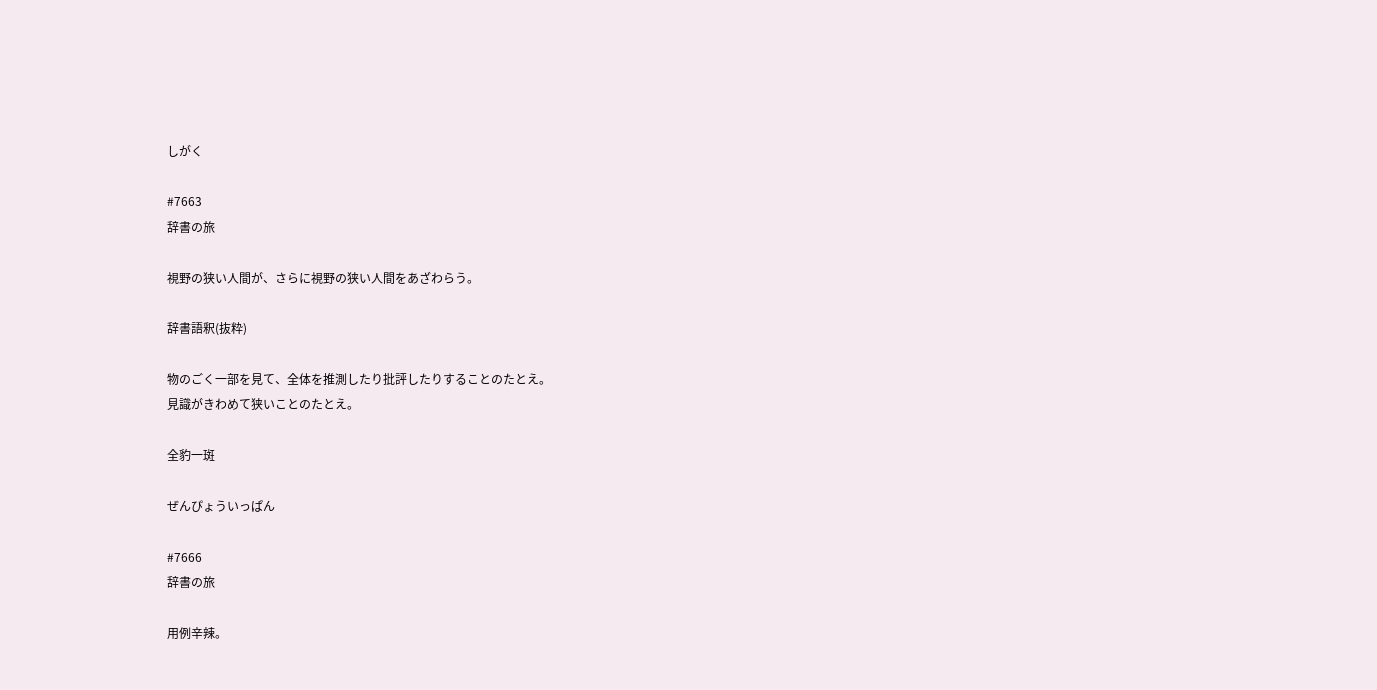しがく

#7663
辞書の旅

視野の狭い人間が、さらに視野の狭い人間をあざわらう。

辞書語釈(抜粋)

物のごく一部を見て、全体を推測したり批評したりすることのたとえ。
見識がきわめて狭いことのたとえ。

全豹一斑

ぜんぴょういっぱん

#7666
辞書の旅

用例辛辣。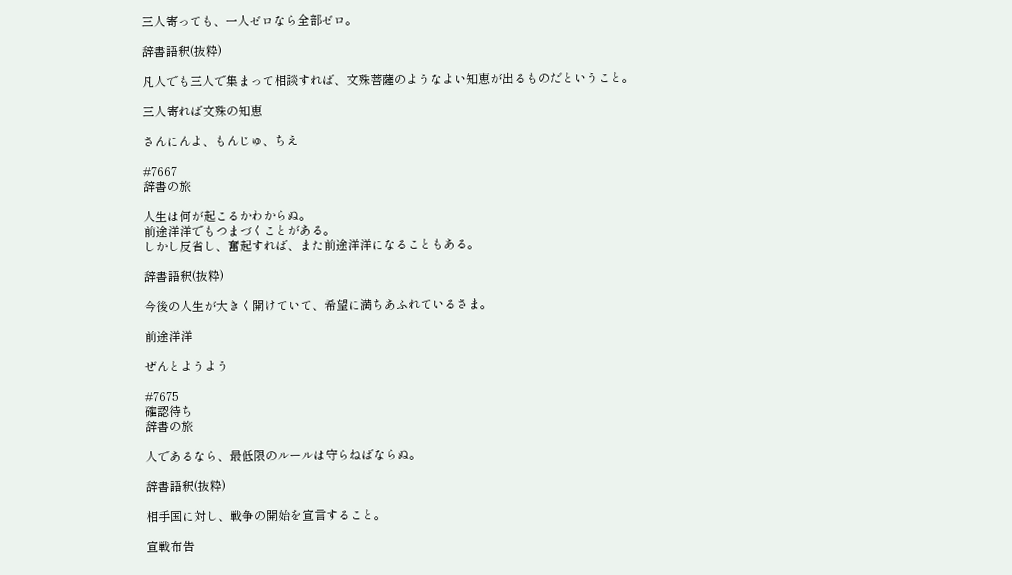三人寄っても、一人ゼロなら全部ゼロ。

辞書語釈(抜粋)

凡人でも三人で集まって相談すれば、文殊菩薩のようなよい知恵が出るものだということ。

三人寄れば文殊の知恵

さんにんよ、もんじゅ、ちえ

#7667
辞書の旅

人生は何が起こるかわからぬ。
前途洋洋でもつまづくことがある。
しかし反省し、奮起すれば、また前途洋洋になることもある。

辞書語釈(抜粋)

今後の人生が大きく開けていて、希望に満ちあふれているさま。

前途洋洋

ぜんとようよう

#7675
確認待ち
辞書の旅

人であるなら、最低限のルールは守らねばならぬ。

辞書語釈(抜粋)

相手国に対し、戦争の開始を宣言すること。

宣戦布告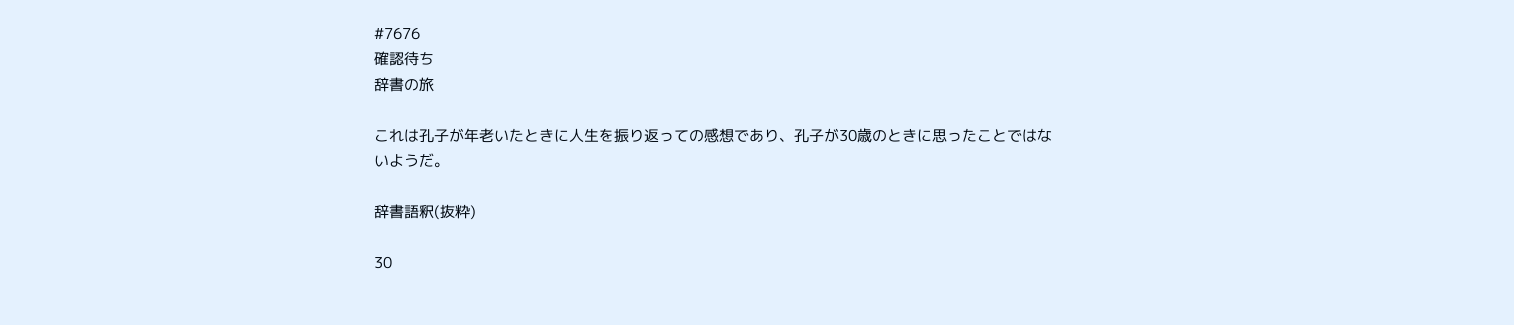#7676
確認待ち
辞書の旅

これは孔子が年老いたときに人生を振り返っての感想であり、孔子が30歳のときに思ったことではないようだ。

辞書語釈(抜粋)

30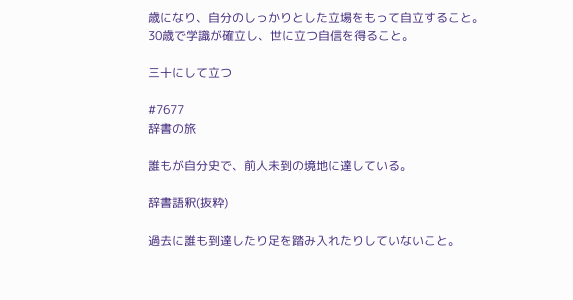歳になり、自分のしっかりとした立場をもって自立すること。
30歳で学識が確立し、世に立つ自信を得ること。

三十にして立つ

#7677
辞書の旅

誰もが自分史で、前人未到の境地に達している。

辞書語釈(抜粋)

過去に誰も到達したり足を踏み入れたりしていないこと。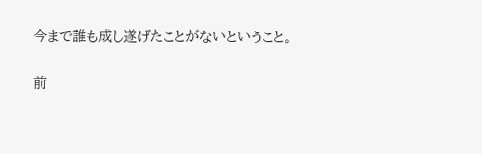今まで誰も成し遂げたことがないということ。

前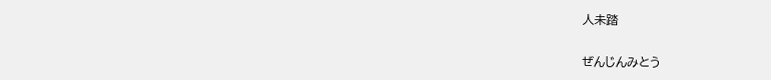人未踏

ぜんじんみとう